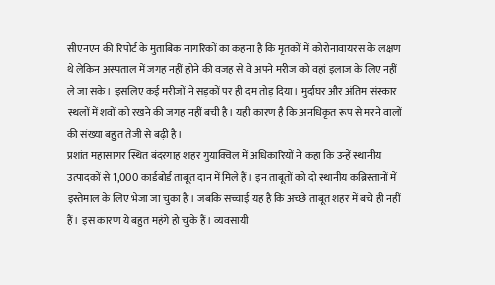सीएनएन की रिपोर्ट के मुताबिक नागरिकों का कहना है कि मृतकों में कोरोनावायरस के लक्षण थे लेकिन अस्पताल में जगह नहीं होने की वजह से वे अपने मरीज को वहां इलाज के लिए नहीं ले जा सके। इसलिए कई मरीजों ने सड़कों पर ही दम तोड़ दिया। मुर्दाघर और अंतिम संस्कार स्थलों में शवों को रखने की जगह नहीं बची है। यही कारण है कि अनधिकृत रूप से मरने वालों की संख्या बहुत तेजी से बढ़ी है।
प्रशांत महासागर स्थित बंदरगाह शहर गुयाक्विल में अधिकारियों ने कहा कि उन्हें स्थानीय उत्पादकों से 1,000 कार्डबोर्ड ताबूत दान में मिले हैं। इन ताबूतों को दो स्थानीय कब्रिस्तानों में इस्तेमाल के लिए भेजा जा चुका है। जबकि सच्चाई यह है कि अच्छे ताबूत शहर में बचे ही नहीं हैं। इस कारण ये बहुत महंगे हो चुके हैं। व्यवसायी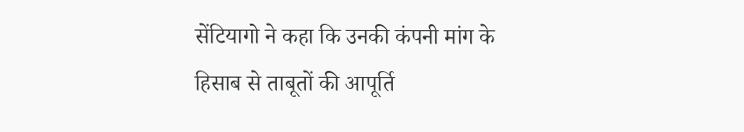सेंटियागो ने कहा कि उनकी कंपनी मांग के हिसाब से ताबूतों की आपूर्ति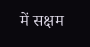में सक्षम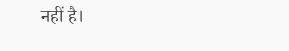नहीं है।